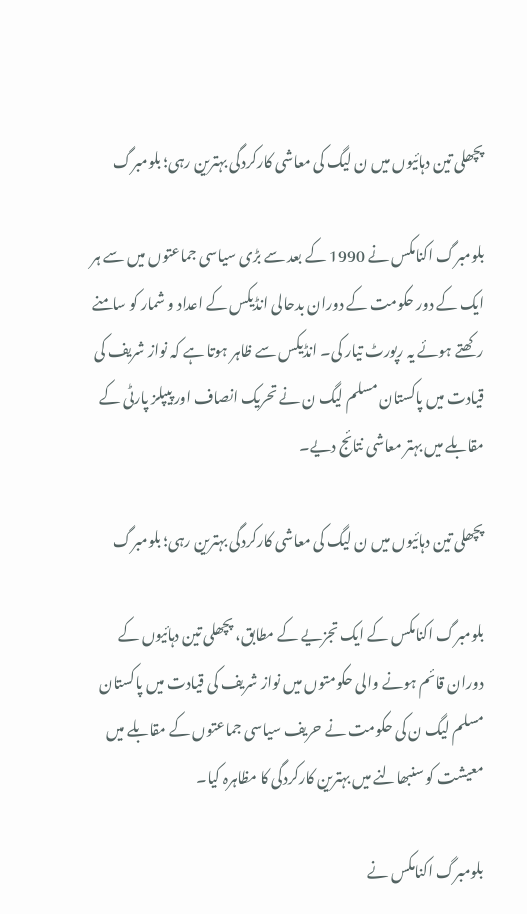پچھلی تین دہائیوں میں ن لیگ کی معاشی کارکردگی بہترین رہی؛ بلومبرگ

بلومبرگ اکنامکس نے 1990 کے بعد سے بڑی سیاسی جماعتوں میں سے ہر ایک کے دور حکومت کے دوران بدحالی انڈیکس کے اعداد و شمار کو سامنے رکھتے ہوئے یہ رپورٹ تیار کی۔ انڈیکس سے ظاہر ہوتا ہے کہ نواز شریف کی قیادت میں پاکستان مسلم لیگ ن نے تحریک انصاف اور پیپلز پارٹی کے مقابلے میں بہتر معاشی نتائج دیے۔

پچھلی تین دہائیوں میں ن لیگ کی معاشی کارکردگی بہترین رہی؛ بلومبرگ

بلومبرگ اکنامکس کے ایک تجزیے کے مطابق، پچھلی تین دہائیوں کے دوران قائم ہونے والی حکومتوں میں نواز شریف کی قیادت میں پاکستان مسلم لیگ ن کی حکومت نے حریف سیاسی جماعتوں کے مقابلے میں معیشت کو سنبھالنے میں بہترین کارکردگی کا مظاہرہ کیا۔

بلومبرگ اکنامکس نے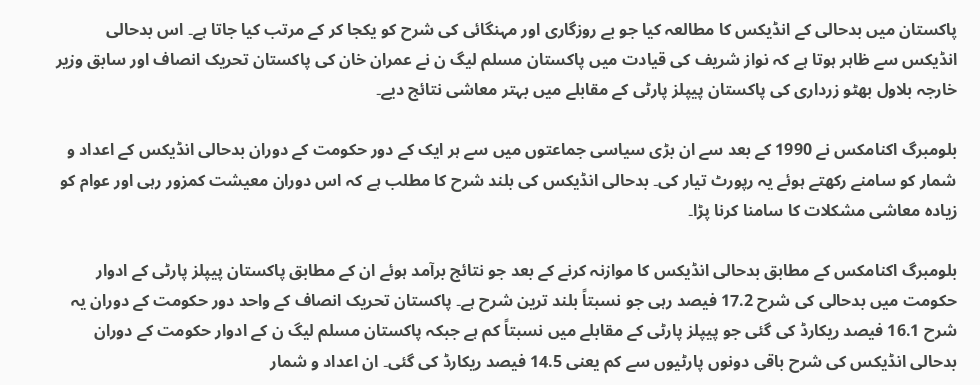پاکستان میں بدحالی کے انڈیکس کا مطالعہ کیا جو بے روزگاری اور مہنگائی کی شرح کو یکجا کر کے مرتب کیا جاتا ہے۔ اس بدحالی انڈیکس سے ظاہر ہوتا ہے کہ نواز شریف کی قیادت میں پاکستان مسلم لیگ ن نے عمران خان کی پاکستان تحریک انصاف اور سابق وزیر خارجہ بلاول بھٹو زرداری کی پاکستان پیپلز پارٹی کے مقابلے میں بہتر معاشی نتائج دیے۔

بلومبرگ اکنامکس نے 1990 کے بعد سے ان بڑی سیاسی جماعتوں میں سے ہر ایک کے دور حکومت کے دوران بدحالی انڈیکس کے اعداد و شمار کو سامنے رکھتے ہوئے یہ رپورٹ تیار کی۔ بدحالی انڈیکس کی بلند شرح کا مطلب ہے کہ اس دوران معیشت کمزور رہی اور عوام کو زیادہ معاشی مشکلات کا سامنا کرنا پڑا۔

بلومبرگ اکنامکس کے مطابق بدحالی انڈیکس کا موازنہ کرنے کے بعد جو نتائج برآمد ہوئے ان کے مطابق پاکستان پیپلز پارٹی کے ادوار حکومت میں بدحالی کی شرح 17.2 فیصد رہی جو نسبتاً بلند ترین شرح ہے۔ پاکستان تحریک انصاف کے واحد دور حکومت کے دوران یہ شرح 16.1 فیصد ریکارڈ کی گئی جو پیپلز پارٹی کے مقابلے میں نسبتاً کم ہے جبکہ پاکستان مسلم لیگ ن کے ادوار حکومت کے دوران بدحالی انڈیکس کی شرح باقی دونوں پارٹیوں سے کم یعنی 14.5 فیصد ریکارڈ کی گئی۔ ان اعداد و شمار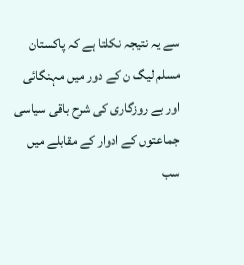سے یہ نتیجہ نکلتا ہے کہ پاکستان مسلم لیگ ن کے دور میں مہنگائی اور بے روزگاری کی شرح باقی سیاسی جماعتوں کے ادوار کے مقابلے میں سب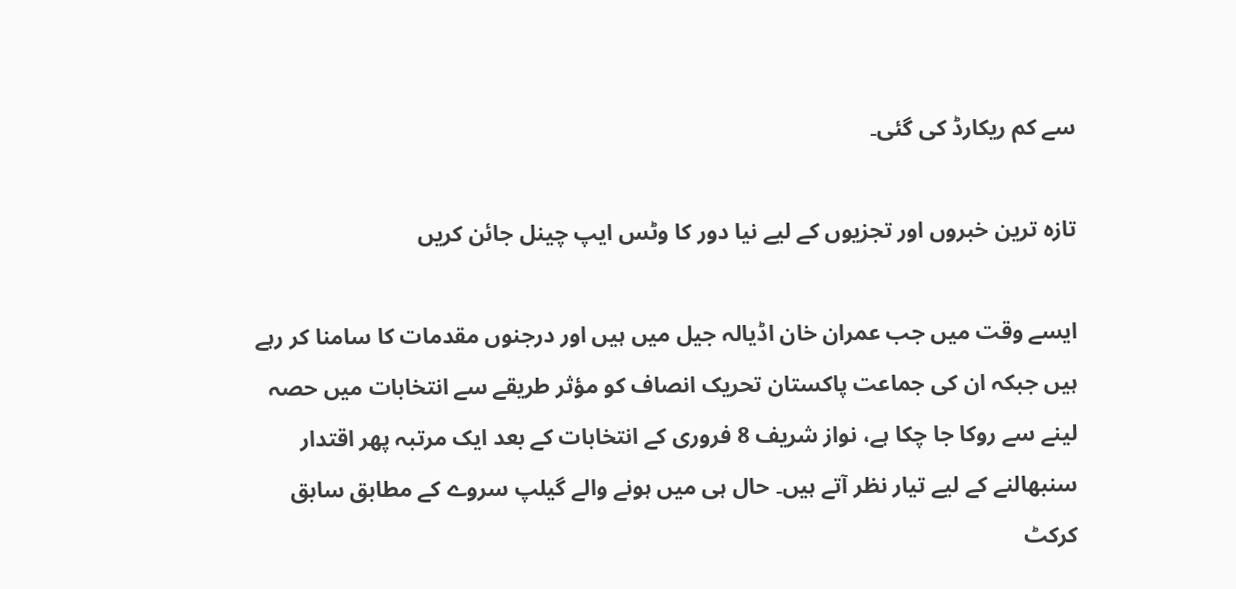سے کم ریکارڈ کی گئی۔

تازہ ترین خبروں اور تجزیوں کے لیے نیا دور کا وٹس ایپ چینل جائن کریں

ایسے وقت میں جب عمران خان اڈیالہ جیل میں ہیں اور درجنوں مقدمات کا سامنا کر رہے ہیں جبکہ ان کی جماعت پاکستان تحریک انصاف کو مؤثر طریقے سے انتخابات میں حصہ لینے سے روکا جا چکا ہے، نواز شریف 8 فروری کے انتخابات کے بعد ایک مرتبہ پھر اقتدار سنبھالنے کے لیے تیار نظر آتے ہیں۔ حال ہی میں ہونے والے گیلپ سروے کے مطابق سابق کرکٹ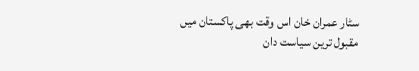سٹار عمران خان اس وقت بھی پاکستان میں مقبول ترین سیاست دان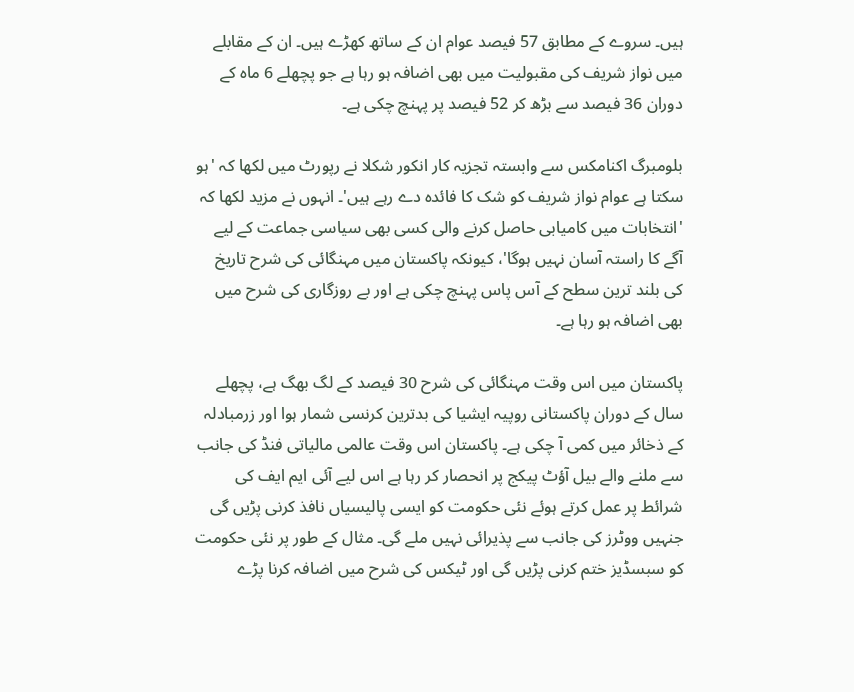ہیں۔ سروے کے مطابق 57 فیصد عوام ان کے ساتھ کھڑے ہیں۔ ان کے مقابلے میں نواز شریف کی مقبولیت میں بھی اضافہ ہو رہا ہے جو پچھلے 6 ماہ کے دوران 36 فیصد سے بڑھ کر 52 فیصد پر پہنچ چکی ہے۔

بلومبرگ اکنامکس سے وابستہ تجزیہ کار انکور شکلا نے رپورٹ میں لکھا کہ 'ہو سکتا ہے عوام نواز شریف کو شک کا فائدہ دے رہے ہیں'۔ انہوں نے مزید لکھا کہ 'انتخابات میں کامیابی حاصل کرنے والی کسی بھی سیاسی جماعت کے لیے آگے کا راستہ آسان نہیں ہوگا'، کیونکہ پاکستان میں مہنگائی کی شرح تاریخ کی بلند ترین سطح کے آس پاس پہنچ چکی ہے اور بے روزگاری کی شرح میں بھی اضافہ ہو رہا ہے۔

پاکستان میں اس وقت مہنگائی کی شرح 30 فیصد کے لگ بھگ ہے، پچھلے سال کے دوران پاکستانی روپیہ ایشیا کی بدترین کرنسی شمار ہوا اور زرمبادلہ کے ذخائر میں کمی آ چکی ہے۔ پاکستان اس وقت عالمی مالیاتی فنڈ کی جانب سے ملنے والے بیل آؤٹ پیکج پر انحصار کر رہا ہے اس لیے آئی ایم ایف کی شرائط پر عمل کرتے ہوئے نئی حکومت کو ایسی پالیسیاں نافذ کرنی پڑیں گی جنہیں ووٹرز کی جانب سے پذیرائی نہیں ملے گی۔ مثال کے طور پر نئی حکومت کو سبسڈیز ختم کرنی پڑیں گی اور ٹیکس کی شرح میں اضافہ کرنا پڑے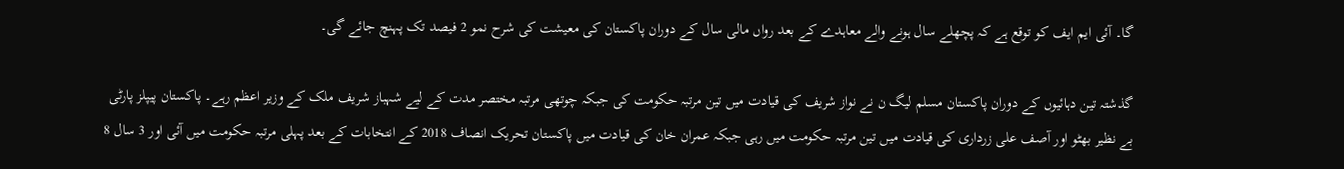گا۔ آئی ایم ایف کو توقع ہے کہ پچھلے سال ہونے والے معاہدے کے بعد رواں مالی سال کے دوران پاکستان کی معیشت کی شرح نمو 2 فیصد تک پہنچ جائے گی۔

گذشتہ تین دہائیوں کے دوران پاکستان مسلم لیگ ن نے نواز شریف کی قیادت میں تین مرتبہ حکومت کی جبکہ چوتھی مرتبہ مختصر مدت کے لیے شہباز شریف ملک کے وزیر اعظم رہے۔ پاکستان پیپلز پارٹی بے نظیر بھٹو اور آصف علی زرداری کی قیادت میں تین مرتبہ حکومت میں رہی جبکہ عمران خان کی قیادت میں پاکستان تحریک انصاف 2018 کے انتخابات کے بعد پہلی مرتبہ حکومت میں آئی اور 3 سال 8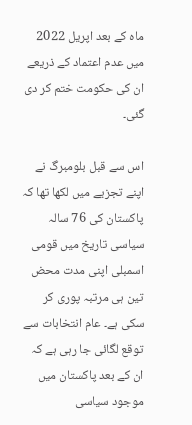ماہ کے بعد اپریل 2022 میں عدم اعتماد کے ذریعے ان کی حکومت ختم کر دی گئی۔

اس سے قبل بلومبرگ نے اپنے تجزیے میں لکھا تھا کہ پاکستان کی 76 سالہ سیاسی تاریخ میں قومی اسمبلی اپنی مدت محض تین ہی مرتبہ پوری کر سکی ہے۔ عام انتخابات سے توقع لگائی جا رہی ہے کہ ان کے بعد پاکستان میں موجود سیاسی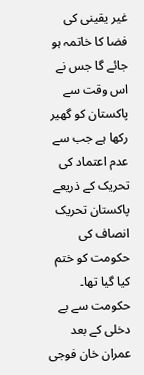غیر یقینی کی فضا کا خاتمہ ہو جائے گا جس نے اس وقت سے پاکستان کو گھیر رکھا ہے جب سے عدم اعتماد کی تحریک کے ذریعے پاکستان تحریک انصاف کی حکومت کو ختم کیا گیا تھا۔ حکومت سے بے دخلی کے بعد عمران خان فوجی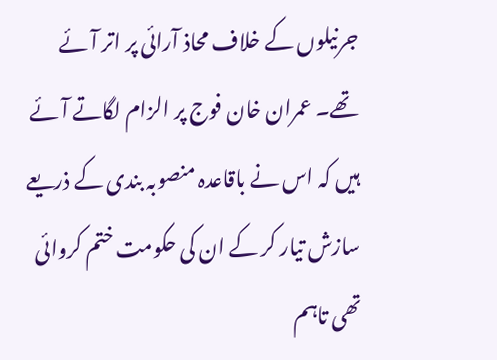جرنیلوں کے خلاف محاذ آرائی پر اتر آئے تھے۔ عمران خان فوج پر الزام لگاتے آئے ہیں کہ اس نے باقاعدہ منصوبہ بندی کے ذریعے سازش تیار کر کے ان کی حکومت ختم کروائی تھی تاہم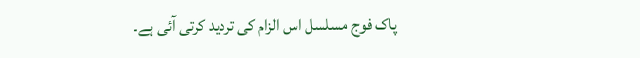پاک فوج مسلسل اس الزام کی تردید کرتی آئی ہے۔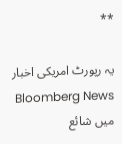**

یہ رپورٹ امریکی اخبار Bloomberg News میں شائع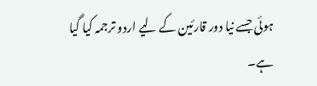ہوئی جسے نیا دور قارئین کے لیے اردو ترجمہ کیا گیا ہے۔